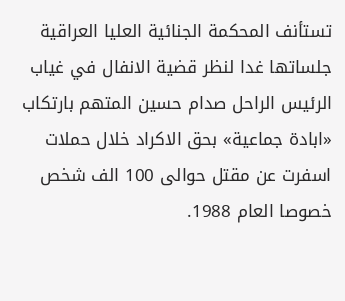تستأنف المحكمة الجنائية العليا العراقية جلساتها غدا لنظر قضية الانفال في غياب الرئيس الراحل صدام حسين المتهم بارتكاب «ابادة جماعية» بحق الاكراد خلال حملات اسفرت عن مقتل حوالى 100 الف شخص خصوصا العام 1988.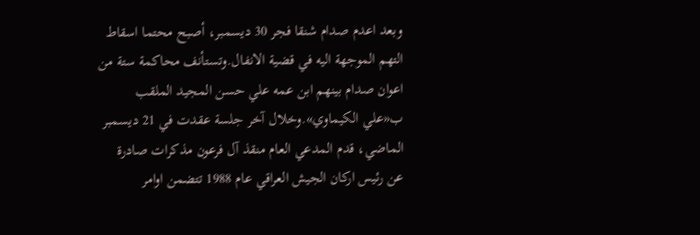وبعد اعدم صدام شنقا فجر 30 ديسمبر، أصبح محتما اسقاط التهم الموجهة اليه في قضية الانفال.وتستأنف محاكمة ستة من اعوان صدام بينهم ابن عمه علي حسن المجيد الملقب ب«علي الكيماوي».وخلال آخر جلسة عقدت في 21 ديسمبر الماضي، قدم المدعي العام منقذ آل فرعون مذكرات صادرة عن رئيس اركان الجيش العراقي عام 1988 تتضمن اوامر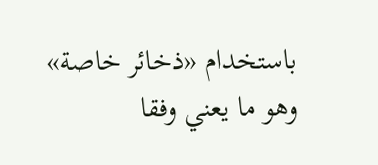باستخدام «ذخائر خاصة» وهو ما يعني وفقا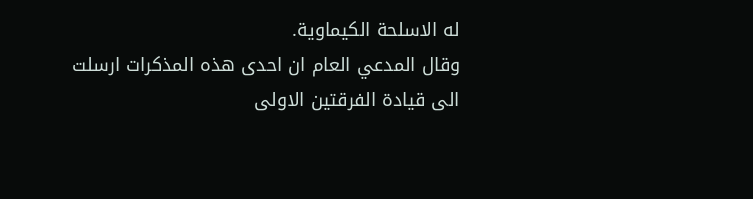له الاسلحة الكيماوية.
وقال المدعي العام ان احدى هذه المذكرات ارسلت الى قيادة الفرقتين الاولى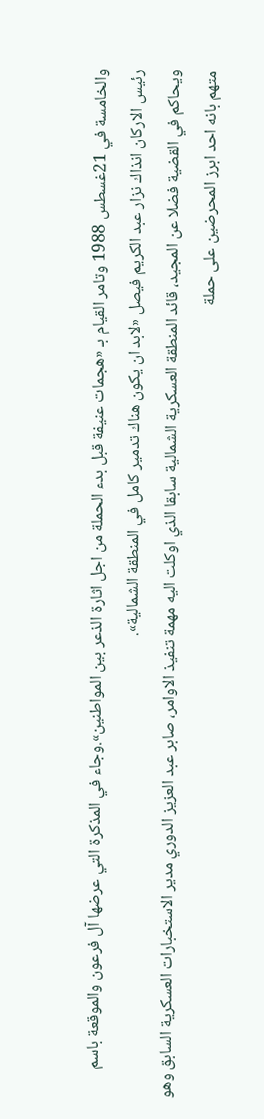والخامسة في 21غسطس 1988 وتامر القيام بـ «هجمات عنيفة قبل بدء الحملة من اجل اثارة الذعر بين المواطنين».وجاء في المذكرة التي عرضها آل فرعون والموقعة باسم رئيس الاركان انذاك نزار عبد الكريم فيصل «لابد ان يكون هناك تدمير كامل في المنطقة الشمالية».
ويحاكم في القضية فضلا عن المجيد، قائد المنطقة العسكرية الشمالية سابقا الذي اوكلت اليه مهمة تنفيذ الاوامر، صابر عبد العزيز الدوري مدير الاستخبارات العسكرية السابق وهو متهم بانه احد ابرز المحرضين على حملة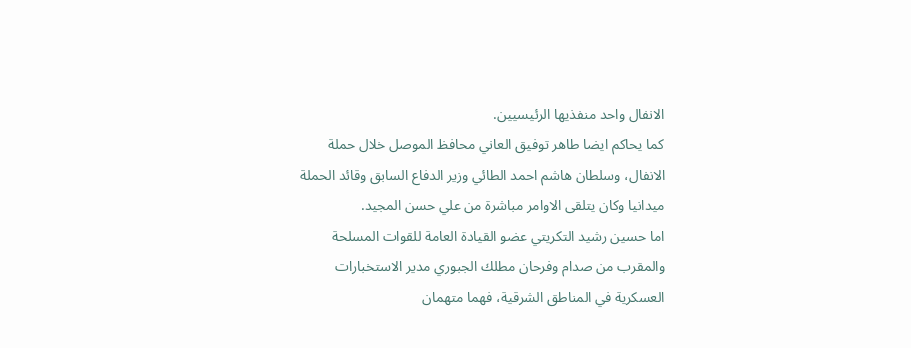الانفال واحد منفذيها الرئيسيين.
كما يحاكم ايضا طاهر توفيق العاني محافظ الموصل خلال حملة الانفال، وسلطان هاشم احمد الطائي وزير الدفاع السابق وقائد الحملة ميدانيا وكان يتلقى الاوامر مباشرة من علي حسن المجيد.
اما حسين رشيد التكريتي عضو القيادة العامة للقوات المسلحة والمقرب من صدام وفرحان مطلك الجبوري مدير الاستخبارات العسكرية في المناطق الشرقية، فهما متهمان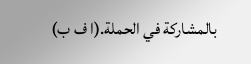بالمشاركة في الحملة.(ا ف ب)